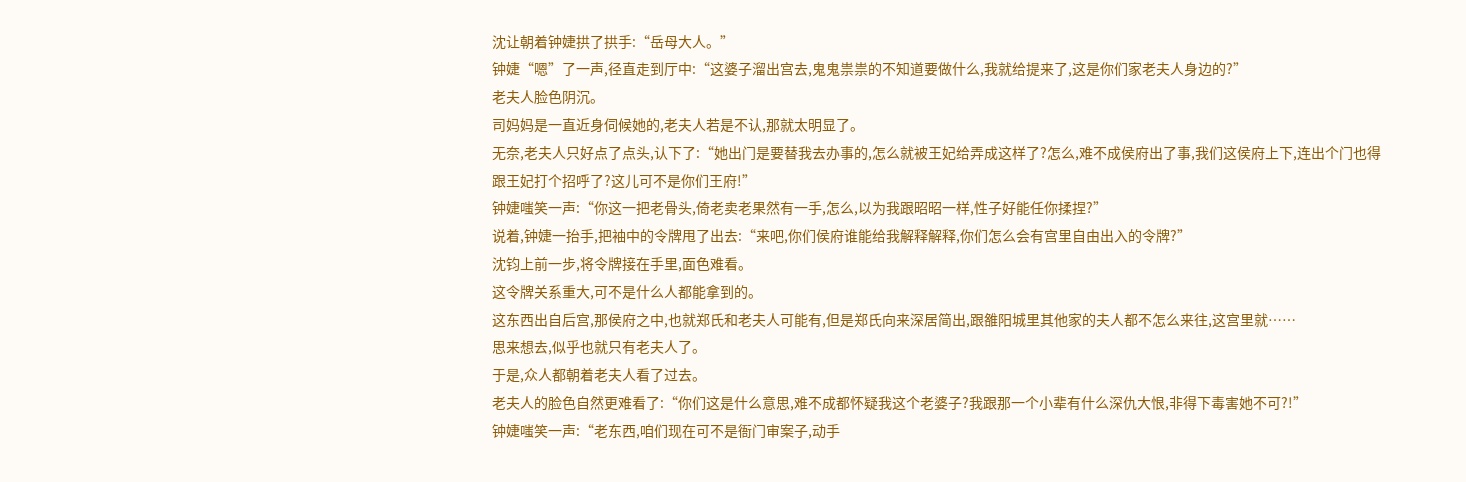沈让朝着钟婕拱了拱手:“岳母大人。”
钟婕“嗯”了一声,径直走到厅中:“这婆子溜出宫去,鬼鬼祟祟的不知道要做什么,我就给提来了,这是你们家老夫人身边的?”
老夫人脸色阴沉。
司妈妈是一直近身伺候她的,老夫人若是不认,那就太明显了。
无奈,老夫人只好点了点头,认下了:“她出门是要替我去办事的,怎么就被王妃给弄成这样了?怎么,难不成侯府出了事,我们这侯府上下,连出个门也得跟王妃打个招呼了?这儿可不是你们王府!”
钟婕嗤笑一声:“你这一把老骨头,倚老卖老果然有一手,怎么,以为我跟昭昭一样,性子好能任你揉捏?”
说着,钟婕一抬手,把袖中的令牌甩了出去:“来吧,你们侯府谁能给我解释解释,你们怎么会有宫里自由出入的令牌?”
沈钧上前一步,将令牌接在手里,面色难看。
这令牌关系重大,可不是什么人都能拿到的。
这东西出自后宫,那侯府之中,也就郑氏和老夫人可能有,但是郑氏向来深居简出,跟雒阳城里其他家的夫人都不怎么来往,这宫里就……
思来想去,似乎也就只有老夫人了。
于是,众人都朝着老夫人看了过去。
老夫人的脸色自然更难看了:“你们这是什么意思,难不成都怀疑我这个老婆子?我跟那一个小辈有什么深仇大恨,非得下毒害她不可?!”
钟婕嗤笑一声:“老东西,咱们现在可不是衙门审案子,动手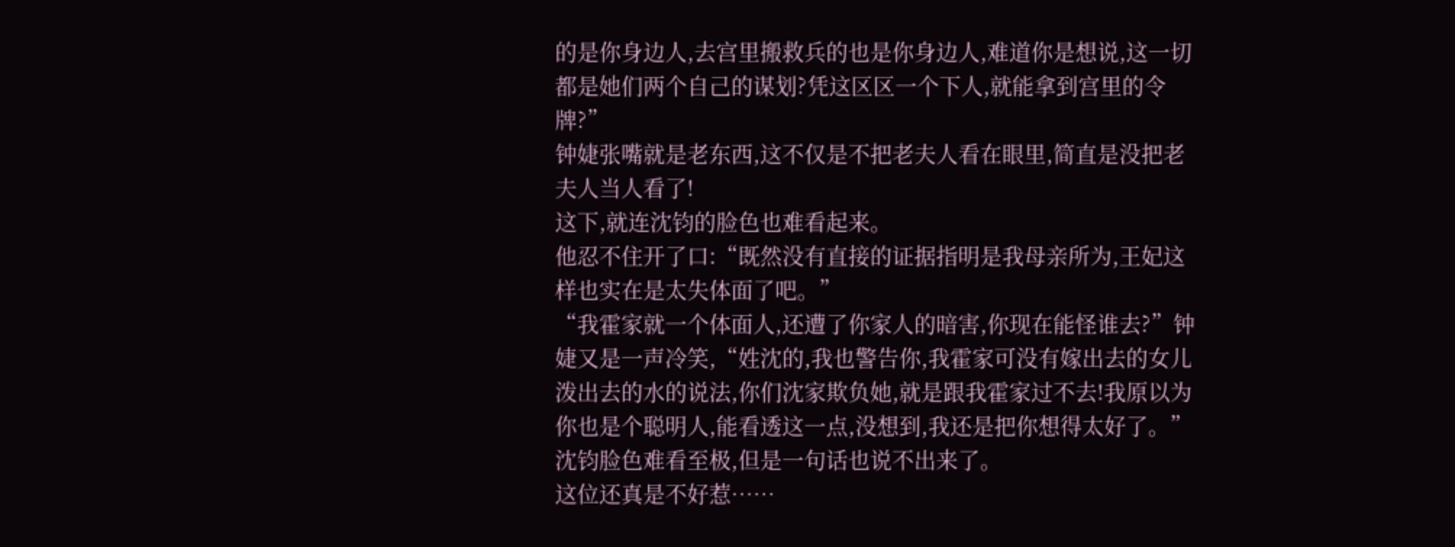的是你身边人,去宫里搬救兵的也是你身边人,难道你是想说,这一切都是她们两个自己的谋划?凭这区区一个下人,就能拿到宫里的令牌?”
钟婕张嘴就是老东西,这不仅是不把老夫人看在眼里,简直是没把老夫人当人看了!
这下,就连沈钧的脸色也难看起来。
他忍不住开了口:“既然没有直接的证据指明是我母亲所为,王妃这样也实在是太失体面了吧。”
“我霍家就一个体面人,还遭了你家人的暗害,你现在能怪谁去?”钟婕又是一声冷笑,“姓沈的,我也警告你,我霍家可没有嫁出去的女儿泼出去的水的说法,你们沈家欺负她,就是跟我霍家过不去!我原以为你也是个聪明人,能看透这一点,没想到,我还是把你想得太好了。”
沈钧脸色难看至极,但是一句话也说不出来了。
这位还真是不好惹……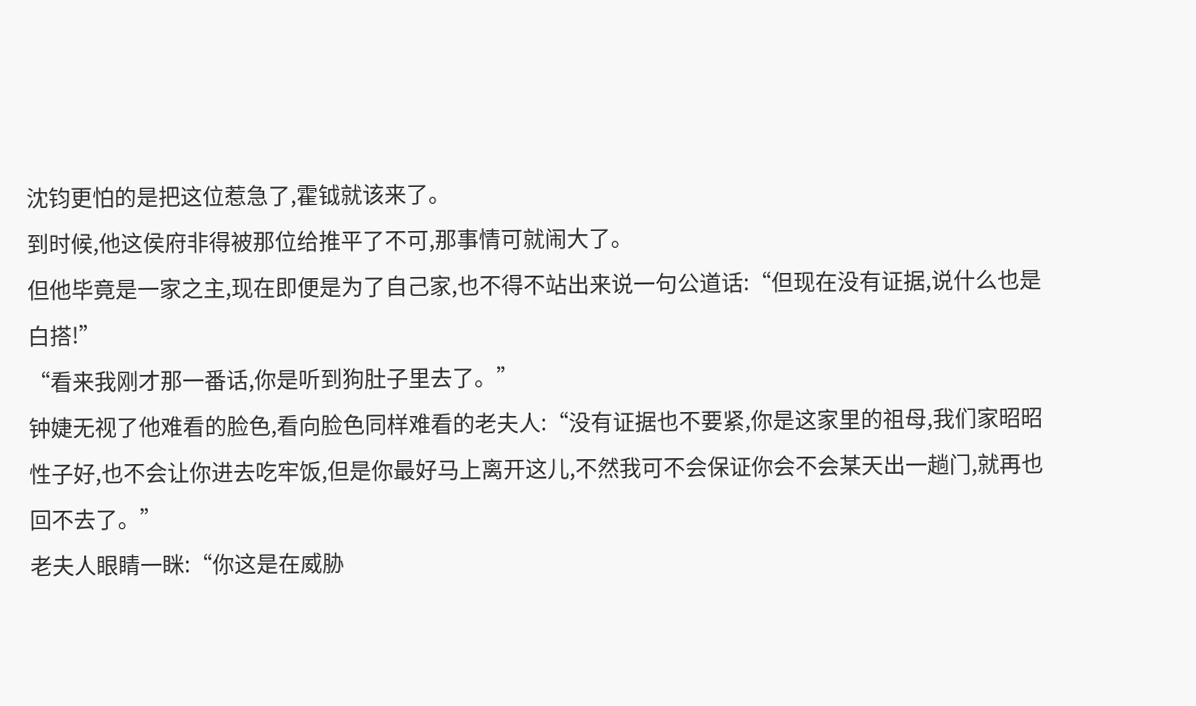沈钧更怕的是把这位惹急了,霍钺就该来了。
到时候,他这侯府非得被那位给推平了不可,那事情可就闹大了。
但他毕竟是一家之主,现在即便是为了自己家,也不得不站出来说一句公道话:“但现在没有证据,说什么也是白搭!”
“看来我刚才那一番话,你是听到狗肚子里去了。”
钟婕无视了他难看的脸色,看向脸色同样难看的老夫人:“没有证据也不要紧,你是这家里的祖母,我们家昭昭性子好,也不会让你进去吃牢饭,但是你最好马上离开这儿,不然我可不会保证你会不会某天出一趟门,就再也回不去了。”
老夫人眼睛一眯:“你这是在威胁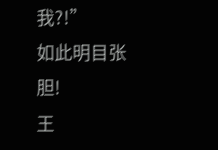我?!”
如此明目张胆!
王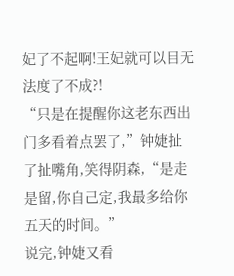妃了不起啊!王妃就可以目无法度了不成?!
“只是在提醒你这老东西出门多看着点罢了,”钟婕扯了扯嘴角,笑得阴森,“是走是留,你自己定,我最多给你五天的时间。”
说完,钟婕又看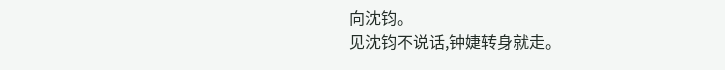向沈钧。
见沈钧不说话,钟婕转身就走。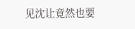见沈让竟然也要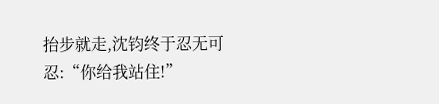抬步就走,沈钧终于忍无可忍:“你给我站住!”